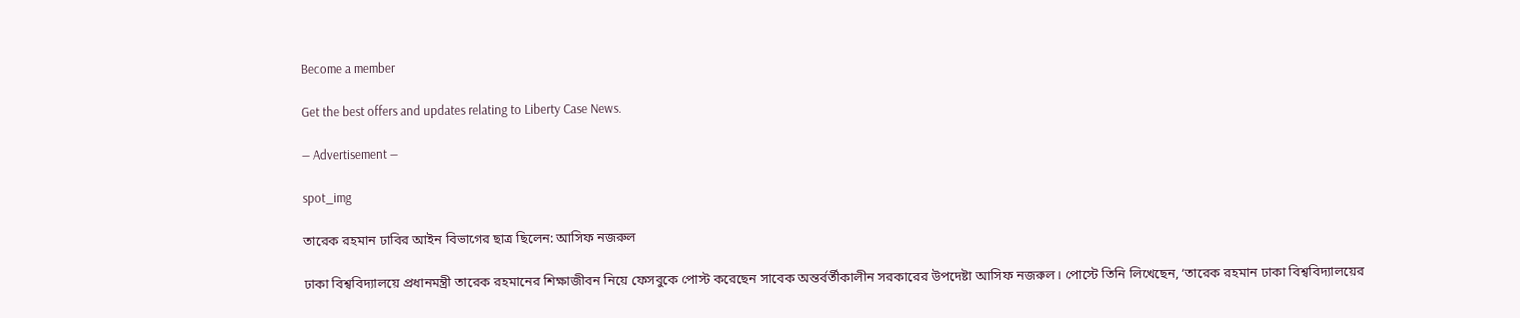Become a member

Get the best offers and updates relating to Liberty Case News.

― Advertisement ―

spot_img

তারেক রহমান ঢাবির আইন বিভাগের ছাত্র ছিলেন: আসিফ নজরুল

ঢাকা বিশ্ববিদ্যালয়ে প্রধানমন্ত্রী তারেক রহমানের শিক্ষাজীবন নিয়ে ফেসবুকে পোস্ট করেছেন সাবেক অন্তর্বর্তীকালীন সরকারের উপদেষ্টা আসিফ নজরুল। পোস্টে তিনি লিখেছেন, ‘তারেক রহমান ঢাকা বিশ্ববিদ্যালয়ের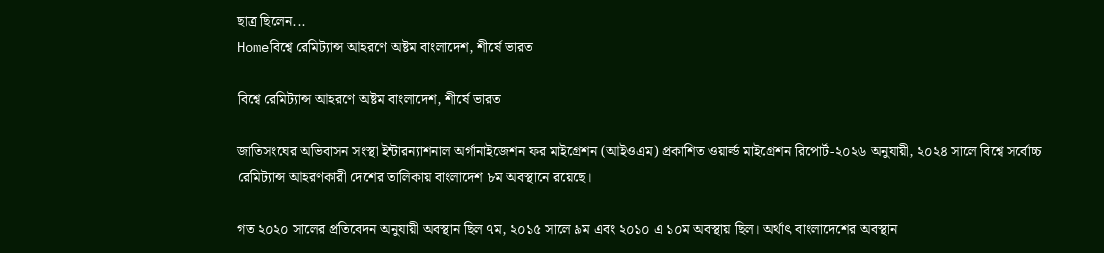ছাত্র ছিলেন...
Homeবিশ্বে রেমিট্যান্স আহরণে অষ্টম বাংলাদেশ, শীর্ষে ভারত

বিশ্বে রেমিট্যান্স আহরণে অষ্টম বাংলাদেশ, শীর্ষে ভারত

জাতিসংঘের অভিবাসন সংস্থা ইন্টারন্যাশনাল অর্গানাইজেশন ফর মাইগ্রেশন (আইওএম) প্রকাশিত ওয়ার্ল্ড মাইগ্রেশন রিপোর্ট-২০২৬ অনুযায়ী, ২০২৪ সালে বিশ্বে সর্বোচ্চ রেমিট্যান্স আহরণকারী দেশের তালিকায় বাংলাদেশ ৮ম অবস্থানে রয়েছে।

গত ২০২০ সালের প্রতিবেদন অনুযায়ী অবস্থান ছিল ৭ম, ২০১৫ সালে ৯ম এবং ২০১০ এ ১০ম অবস্থায় ছিল। অর্থাৎ বাংলাদেশের অবস্থান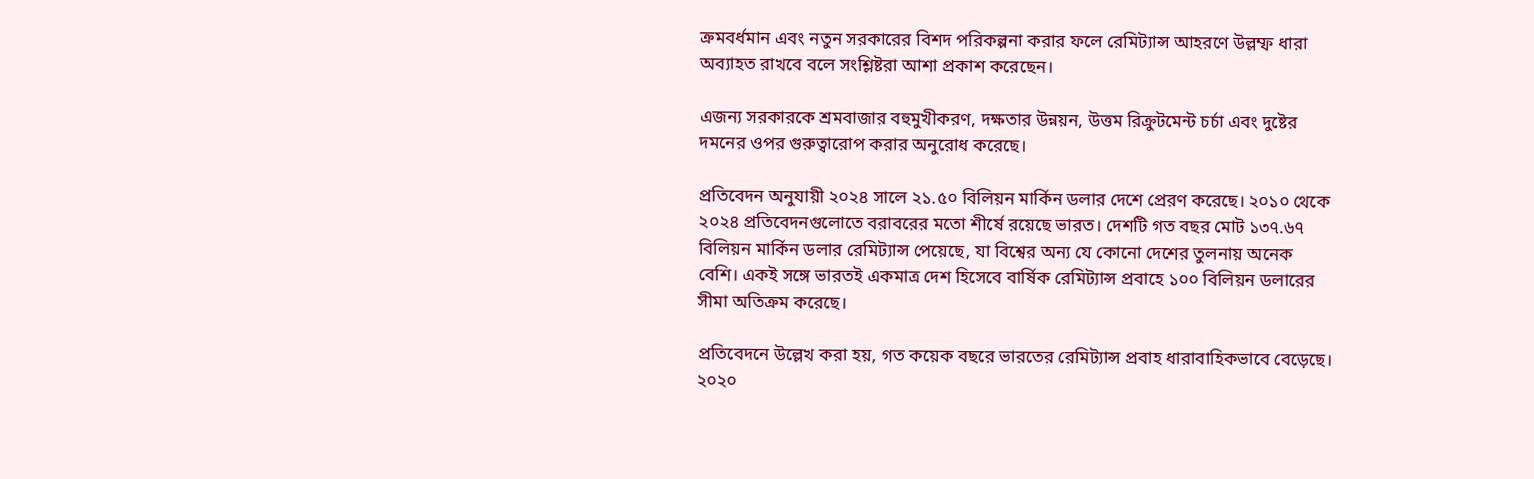ক্রমবর্ধমান এবং নতুন সরকারের বিশদ পরিকল্পনা করার ফলে রেমিট্যান্স আহরণে উল্লম্ফ ধারা অব্যাহত রাখবে বলে সংশ্লিষ্টরা আশা প্রকাশ করেছেন।

এজন্য সরকারকে শ্রমবাজার বহুমুখীকরণ, দক্ষতার উন্নয়ন, উত্তম রিক্রুটমেন্ট চর্চা এবং দুষ্টের দমনের ওপর গুরুত্বারোপ করার অনুরোধ করেছে।

প্রতিবেদন অনুযায়ী ২০২৪ সালে ২১.৫০ বিলিয়ন মার্কিন ডলার দেশে প্রেরণ করেছে। ২০১০ থেকে ২০২৪ প্রতিবেদনগুলোতে বরাবরের মতো শীর্ষে রয়েছে ভারত। দেশটি গত বছর মোট ১৩৭.৬৭ বিলিয়ন মার্কিন ডলার রেমিট্যান্স পেয়েছে, যা বিশ্বের অন্য যে কোনো দেশের তুলনায় অনেক বেশি। একই সঙ্গে ভারতই একমাত্র দেশ হিসেবে বার্ষিক রেমিট্যান্স প্রবাহে ১০০ বিলিয়ন ডলারের সীমা অতিক্রম করেছে।

প্রতিবেদনে উল্লেখ করা হয়, গত কয়েক বছরে ভারতের রেমিট্যান্স প্রবাহ ধারাবাহিকভাবে বেড়েছে। ২০২০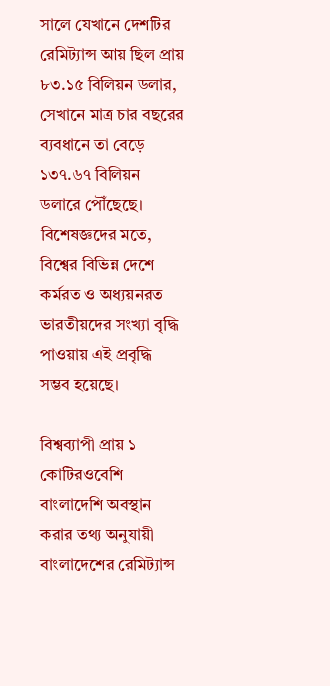সালে যেখানে দেশটির রেমিট্যান্স আয় ছিল প্রায় ৮৩.১৫ বিলিয়ন ডলার, সেখানে মাত্র চার বছরের ব্যবধানে তা বেড়ে ১৩৭.৬৭ বিলিয়ন ডলারে পৌঁছেছে। বিশেষজ্ঞদের মতে, বিশ্বের বিভিন্ন দেশে কর্মরত ও অধ্যয়নরত ভারতীয়দের সংখ্যা বৃদ্ধি পাওয়ায় এই প্রবৃদ্ধি সম্ভব হয়েছে।

বিশ্বব্যাপী প্রায় ১ কোটিরওবেশি বাংলাদেশি অবস্থান করার তথ্য অনুযায়ী বাংলাদেশের রেমিট্যান্স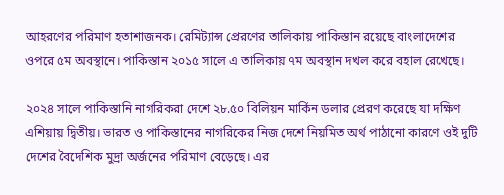আহরণের পরিমাণ হতাশাজনক। রেমিট্যান্স প্রেরণের তালিকায় পাকিস্তান রয়েছে বাংলাদেশের ওপরে ৫ম অবস্থানে। পাকিস্তান ২০১৫ সালে এ তালিকায় ৭ম অবস্থান দখল করে বহাল রেখেছে।

২০২৪ সালে পাকিস্তানি নাগরিকরা দেশে ২৮.৫০ বিলিয়ন মার্কিন ডলার প্রেরণ করেছে যা দক্ষিণ এশিয়ায় দ্বিতীয়। ভারত ও পাকিস্তানের নাগরিকের নিজ দেশে নিয়মিত অর্থ পাঠানো কারণে ওই দুটি দেশের বৈদেশিক মুদ্রা অর্জনের পরিমাণ বেড়েছে। এর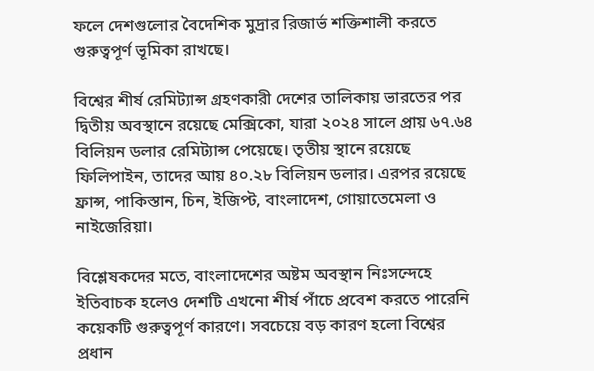ফলে দেশগুলোর বৈদেশিক মুদ্রার রিজার্ভ শক্তিশালী করতে গুরুত্বপূর্ণ ভূমিকা রাখছে।

বিশ্বের শীর্ষ রেমিট্যান্স গ্রহণকারী দেশের তালিকায় ভারতের পর দ্বিতীয় অবস্থানে রয়েছে মেক্সিকো, যারা ২০২৪ সালে প্রায় ৬৭.৬৪ বিলিয়ন ডলার রেমিট্যান্স পেয়েছে। তৃতীয় স্থানে রয়েছে ফিলিপাইন, তাদের আয় ৪০.২৮ বিলিয়ন ডলার। এরপর রয়েছে ফ্রান্স, পাকিস্তান, চিন, ইজিপ্ট, বাংলাদেশ, গোয়াতেমেলা ও নাইজেরিয়া।

বিশ্লেষকদের মতে, বাংলাদেশের অষ্টম অবস্থান নিঃসন্দেহে ইতিবাচক হলেও দেশটি এখনো শীর্ষ পাঁচে প্রবেশ করতে পারেনি কয়েকটি গুরুত্বপূর্ণ কারণে। সবচেয়ে বড় কারণ হলো বিশ্বের প্রধান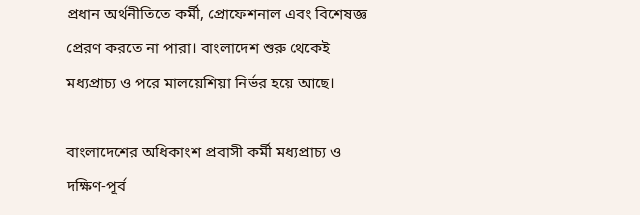প্রধান অর্থনীতিতে কর্মী, প্রোফেশনাল এবং বিশেষজ্ঞ প্রেরণ করতে না পারা। বাংলাদেশ শুরু থেকেই মধ্যপ্রাচ্য ও পরে মালয়েশিয়া নির্ভর হয়ে আছে।

বাংলাদেশের অধিকাংশ প্রবাসী কর্মী মধ্যপ্রাচ্য ও দক্ষিণ-পূর্ব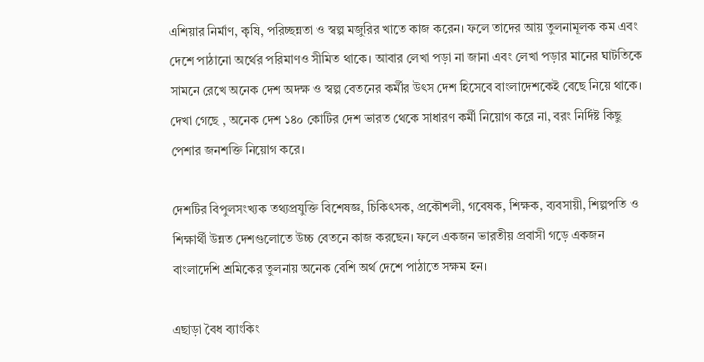এশিয়ার নির্মাণ, কৃষি, পরিচ্ছন্নতা ও স্বল্প মজুরির খাতে কাজ করেন। ফলে তাদের আয় তুলনামূলক কম এবং দেশে পাঠানো অর্থের পরিমাণও সীমিত থাকে। আবার লেখা পড়া না জানা এবং লেখা পড়ার মানের ঘাটতিকে সামনে রেখে অনেক দেশ অদক্ষ ও স্বল্প বেতনের কর্মীর উৎস দেশ হিসেবে বাংলাদেশকেই বেছে নিয়ে থাকে। দেখা গেছে , অনেক দেশ ১৪০ কোটির দেশ ভারত থেকে সাধারণ কর্মী নিয়োগ করে না, বরং নির্দিষ্ট কিছু পেশার জনশক্তি নিয়োগ করে।

দেশটির বিপুলসংখ্যক তথ্যপ্রযুক্তি বিশেষজ্ঞ, চিকিৎসক, প্রকৌশলী, গবেষক, শিক্ষক, ব্যবসায়ী, শিল্পপতি ও শিক্ষার্থী উন্নত দেশগুলোতে উচ্চ বেতনে কাজ করছেন। ফলে একজন ভারতীয় প্রবাসী গড়ে একজন বাংলাদেশি শ্রমিকের তুলনায় অনেক বেশি অর্থ দেশে পাঠাতে সক্ষম হন।

এছাড়া বৈধ ব্যাংকিং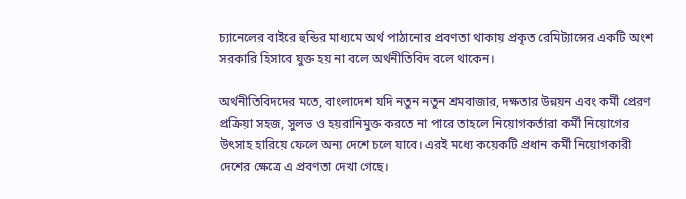চ্যানেলের বাইরে হুন্ডির মাধ্যমে অর্থ পাঠানোর প্রবণতা থাকায় প্রকৃত রেমিট্যান্সের একটি অংশ সরকারি হিসাবে যুক্ত হয় না বলে অর্থনীতিবিদ বলে থাকেন।

অর্থনীতিবিদদের মতে, বাংলাদেশ যদি নতুন নতুন শ্রমবাজার, দক্ষতার উন্নয়ন এবং কর্মী প্রেরণ প্রক্রিয়া সহজ, সুলভ ও হয়রানিমুক্ত করতে না পারে তাহলে নিয়োগকর্তারা কর্মী নিয়োগের উৎসাহ হারিয়ে ফেলে অন্য দেশে চলে যাবে। এরই মধ্যে কয়েকটি প্রধান কর্মী নিয়োগকারী দেশের ক্ষেত্রে এ প্রবণতা দেখা গেছে।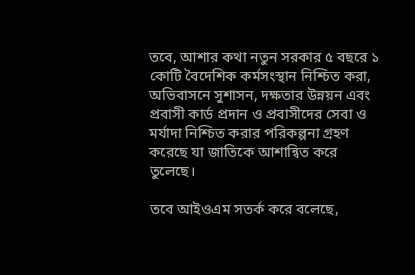তবে, আশার কথা নতুন সরকার ৫ বছরে ১ কোটি বৈদেশিক কর্মসংস্থান নিশ্চিত করা, অভিবাসনে সুশাসন, দক্ষতার উন্নয়ন এবং প্রবাসী কার্ড প্রদান ও প্রবাসীদের সেবা ও মর্যাদা নিশ্চিত করার পরিকল্পনা গ্রহণ করেছে যা জাতিকে আশান্বিত করে তুলেছে।

তবে আইওএম সতর্ক করে বলেছে,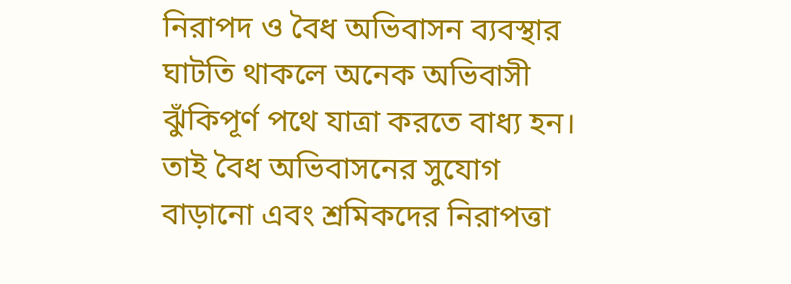নিরাপদ ও বৈধ অভিবাসন ব্যবস্থার ঘাটতি থাকলে অনেক অভিবাসী ঝুঁকিপূর্ণ পথে যাত্রা করতে বাধ্য হন। তাই বৈধ অভিবাসনের সুযোগ বাড়ানো এবং শ্রমিকদের নিরাপত্তা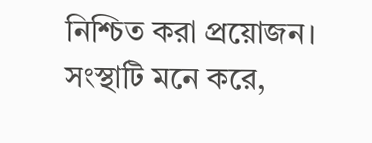নিশ্চিত করা প্রয়োজন। সংস্থাটি মনে করে,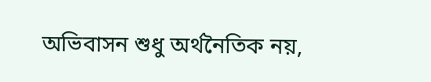অভিবাসন শুধু অর্থনৈতিক নয়,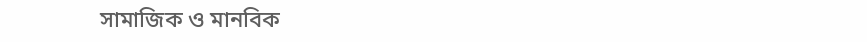সামাজিক ও মানবিক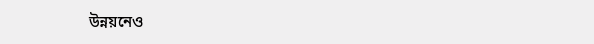উন্নয়নেও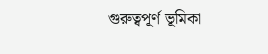গুরুত্বপূর্ণ ভূমিকা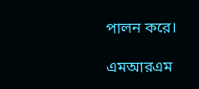পালন করে।

এমআরএম